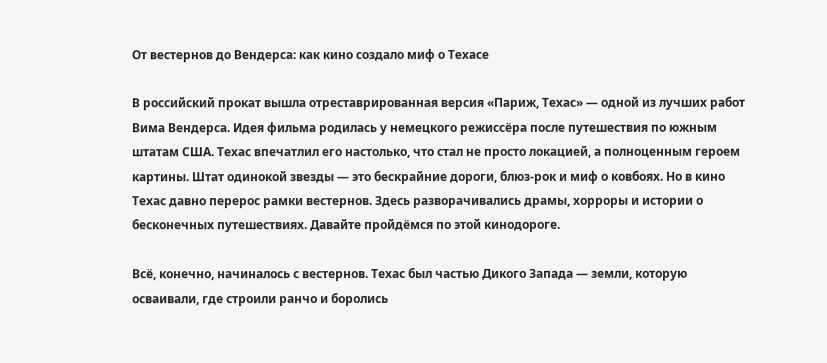От вестернов до Вендерса: как кино создало миф о Техасе

В российский прокат вышла отреставрированная версия «Париж, Техас» — одной из лучших работ Вима Вендерса. Идея фильма родилась у немецкого режиссёра после путешествия по южным штатам США. Техас впечатлил его настолько, что стал не просто локацией, а полноценным героем картины. Штат одинокой звезды — это бескрайние дороги, блюз-рок и миф о ковбоях. Но в кино Техас давно перерос рамки вестернов. Здесь разворачивались драмы, хорроры и истории о бесконечных путешествиях. Давайте пройдёмся по этой кинодороге.

Всё, конечно, начиналось с вестернов. Техас был частью Дикого Запада — земли, которую осваивали, где строили ранчо и боролись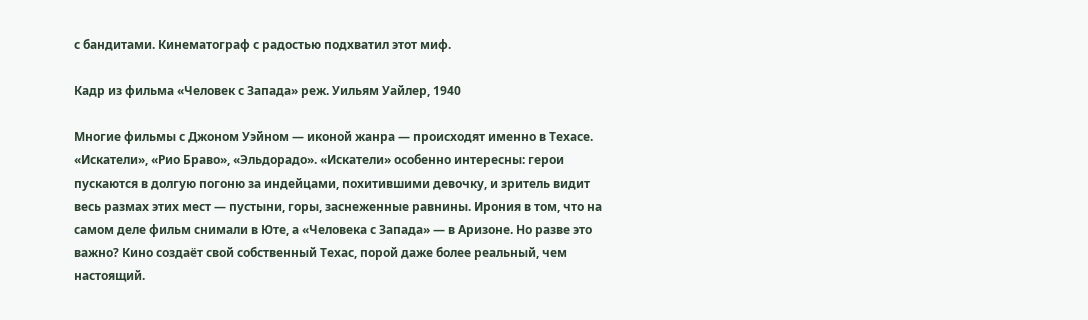с бандитами. Кинематограф с радостью подхватил этот миф.

Кадр из фильма «Человек с Запада» реж. Уильям Уайлер, 1940

Многие фильмы с Джоном Уэйном — иконой жанра — происходят именно в Техасе. «Искатели», «Рио Браво», «Эльдорадо». «Искатели» особенно интересны: герои пускаются в долгую погоню за индейцами, похитившими девочку, и зритель видит весь размах этих мест — пустыни, горы, заснеженные равнины. Ирония в том, что на самом деле фильм снимали в Юте, а «Человека с Запада» — в Аризоне. Но разве это важно? Кино создаёт свой собственный Техас, порой даже более реальный, чем настоящий.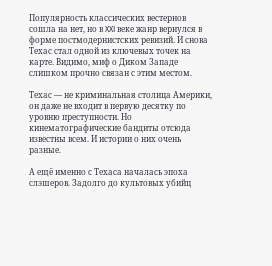Популярность классических вестернов сошла на нет, но в XXI веке жанр вернулся в форме постмодернистских ревизий. И снова Техас стал одной из ключевых точек на карте. Видимо, миф о Диком Западе слишком прочно связан с этим местом.

Техас — не криминальная столица Америки, он даже не входит в первую десятку по уровню преступности. Но кинематографические бандиты отсюда известны всем. И истории о них очень разные.

А ещё именно с Техаса началась эпоха слэшеров. Задолго до культовых убийц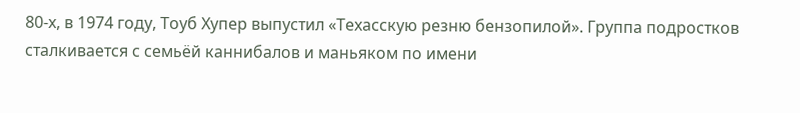80-х, в 1974 году, Тоуб Хупер выпустил «Техасскую резню бензопилой». Группа подростков сталкивается с семьёй каннибалов и маньяком по имени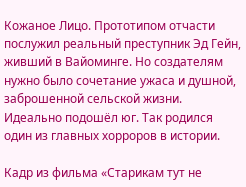Кожаное Лицо. Прототипом отчасти послужил реальный преступник Эд Гейн, живший в Вайоминге. Но создателям нужно было сочетание ужаса и душной, заброшенной сельской жизни. Идеально подошёл юг. Так родился один из главных хорроров в истории.

Кадр из фильма «Старикам тут не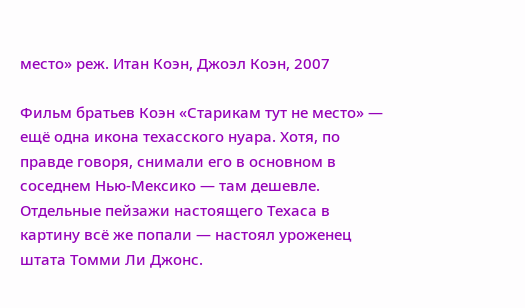место» реж. Итан Коэн, Джоэл Коэн, 2007

Фильм братьев Коэн «Старикам тут не место» — ещё одна икона техасского нуара. Хотя, по правде говоря, снимали его в основном в соседнем Нью-Мексико — там дешевле. Отдельные пейзажи настоящего Техаса в картину всё же попали — настоял уроженец штата Томми Ли Джонс.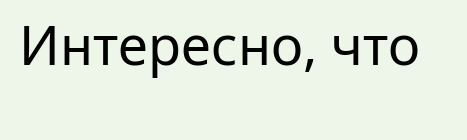Интересно, что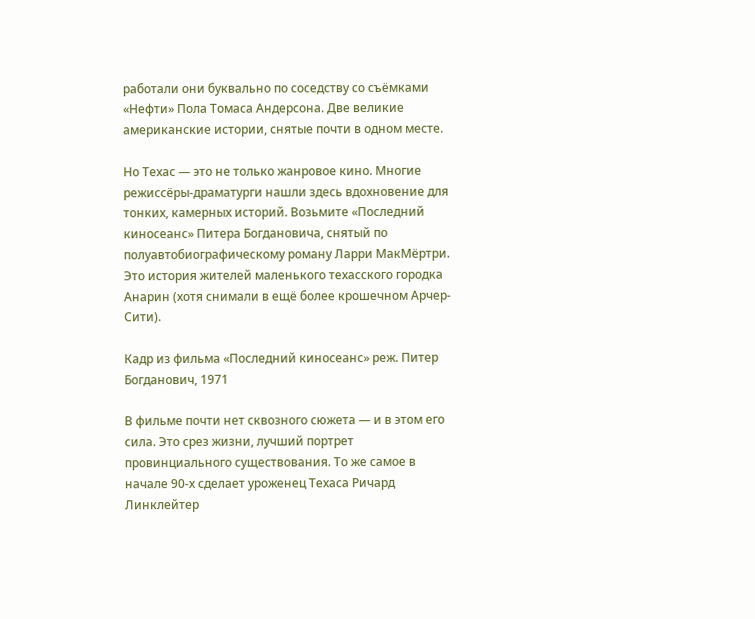работали они буквально по соседству со съёмками «Нефти» Пола Томаса Андерсона. Две великие американские истории, снятые почти в одном месте.

Но Техас — это не только жанровое кино. Многие режиссёры-драматурги нашли здесь вдохновение для тонких, камерных историй. Возьмите «Последний киносеанс» Питера Богдановича, снятый по полуавтобиографическому роману Ларри МакМёртри. Это история жителей маленького техасского городка Анарин (хотя снимали в ещё более крошечном Арчер-Сити).

Кадр из фильма «Последний киносеанс» реж. Питер Богданович, 1971

В фильме почти нет сквозного сюжета — и в этом его сила. Это срез жизни, лучший портрет провинциального существования. То же самое в начале 90-х сделает уроженец Техаса Ричард Линклейтер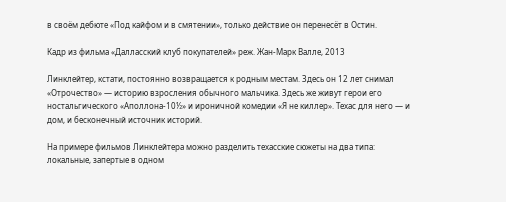в своём дебюте «Под кайфом и в смятении», только действие он перенесёт в Остин.

Кадр из фильма «Далласский клуб покупателей» реж. Жан-Марк Валле, 2013

Линклейтер, кстати, постоянно возвращается к родным местам. Здесь он 12 лет снимал «Отрочество» — историю взросления обычного мальчика. Здесь же живут герои его ностальгического «Аполлона-10½» и ироничной комедии «Я не киллер». Техас для него — и дом, и бесконечный источник историй.

На примере фильмов Линклейтера можно разделить техасские сюжеты на два типа: локальные, запертые в одном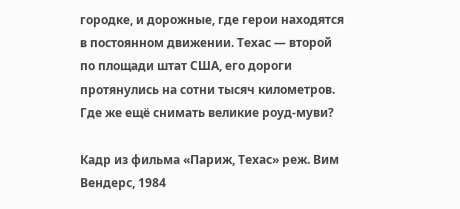городке, и дорожные, где герои находятся в постоянном движении. Техас — второй по площади штат США, его дороги протянулись на сотни тысяч километров. Где же ещё снимать великие роуд-муви?

Кадр из фильма «Париж, Техас» реж. Вим Вендерс, 1984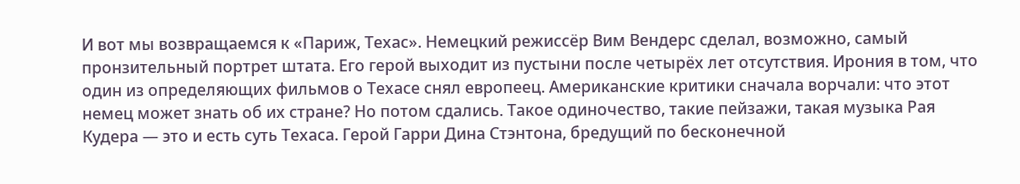И вот мы возвращаемся к «Париж, Техас». Немецкий режиссёр Вим Вендерс сделал, возможно, самый пронзительный портрет штата. Его герой выходит из пустыни после четырёх лет отсутствия. Ирония в том, что один из определяющих фильмов о Техасе снял европеец. Американские критики сначала ворчали: что этот немец может знать об их стране? Но потом сдались. Такое одиночество, такие пейзажи, такая музыка Рая Кудера — это и есть суть Техаса. Герой Гарри Дина Стэнтона, бредущий по бесконечной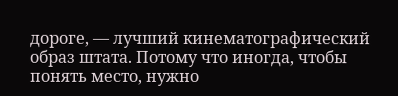дороге, — лучший кинематографический образ штата. Потому что иногда, чтобы понять место, нужно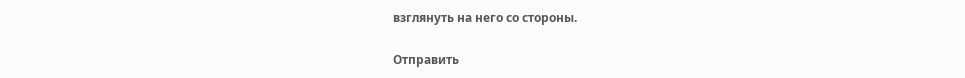взглянуть на него со стороны.

Отправить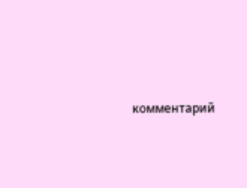комментарий